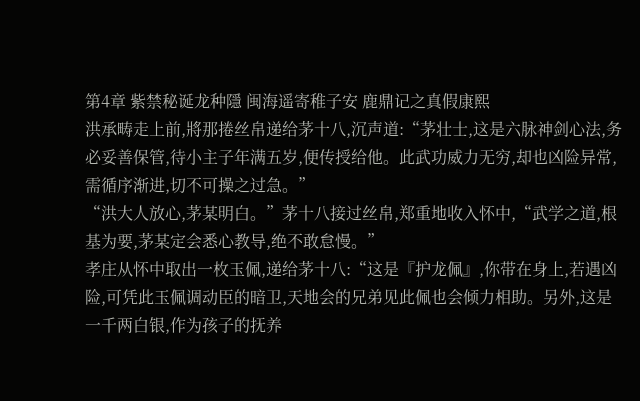第4章 紫禁秘诞龙种隱 闽海遥寄稚子安 鹿鼎记之真假康熙
洪承畴走上前,將那捲丝帛递给茅十八,沉声道:“茅壮士,这是六脉神剑心法,务必妥善保管,待小主子年满五岁,便传授给他。此武功威力无穷,却也凶险异常,需循序渐进,切不可操之过急。”
“洪大人放心,茅某明白。”茅十八接过丝帛,郑重地收入怀中,“武学之道,根基为要,茅某定会悉心教导,绝不敢怠慢。”
孝庄从怀中取出一枚玉佩,递给茅十八:“这是『护龙佩』,你带在身上,若遇凶险,可凭此玉佩调动臣的暗卫,天地会的兄弟见此佩也会倾力相助。另外,这是一千两白银,作为孩子的抚养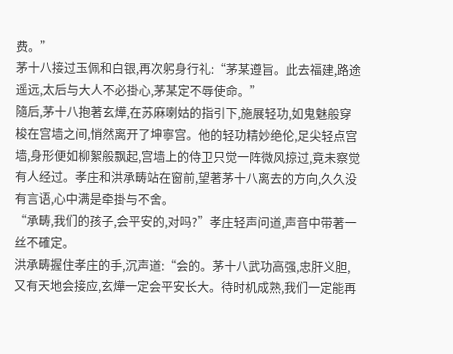费。”
茅十八接过玉佩和白银,再次躬身行礼:“茅某遵旨。此去福建,路途遥远,太后与大人不必掛心,茅某定不辱使命。”
隨后,茅十八抱著玄燁,在苏麻喇姑的指引下,施展轻功,如鬼魅般穿梭在宫墙之间,悄然离开了坤寧宫。他的轻功精妙绝伦,足尖轻点宫墙,身形便如柳絮般飘起,宫墙上的侍卫只觉一阵微风掠过,竟未察觉有人经过。孝庄和洪承畴站在窗前,望著茅十八离去的方向,久久没有言语,心中满是牵掛与不舍。
“承畴,我们的孩子,会平安的,对吗?”孝庄轻声问道,声音中带著一丝不確定。
洪承畴握住孝庄的手,沉声道:“会的。茅十八武功高强,忠肝义胆,又有天地会接应,玄燁一定会平安长大。待时机成熟,我们一定能再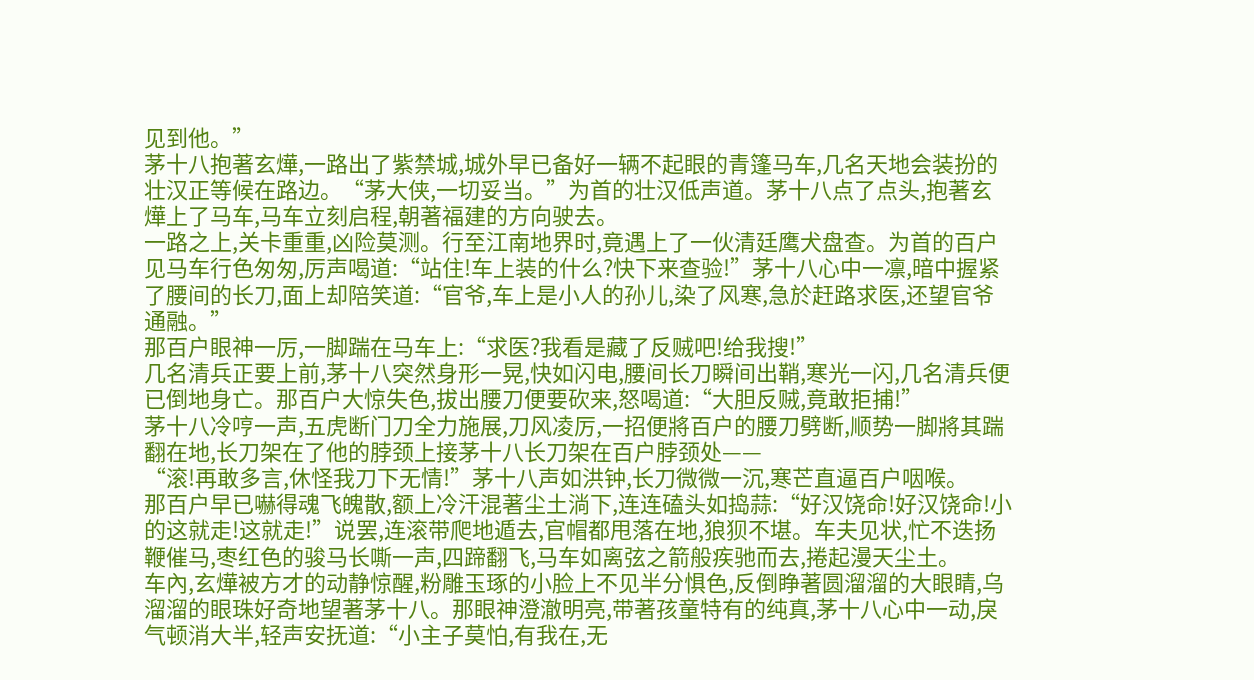见到他。”
茅十八抱著玄燁,一路出了紫禁城,城外早已备好一辆不起眼的青篷马车,几名天地会装扮的壮汉正等候在路边。“茅大侠,一切妥当。”为首的壮汉低声道。茅十八点了点头,抱著玄燁上了马车,马车立刻启程,朝著福建的方向驶去。
一路之上,关卡重重,凶险莫测。行至江南地界时,竟遇上了一伙清廷鹰犬盘查。为首的百户见马车行色匆匆,厉声喝道:“站住!车上装的什么?快下来查验!”茅十八心中一凛,暗中握紧了腰间的长刀,面上却陪笑道:“官爷,车上是小人的孙儿,染了风寒,急於赶路求医,还望官爷通融。”
那百户眼神一厉,一脚踹在马车上:“求医?我看是藏了反贼吧!给我搜!”
几名清兵正要上前,茅十八突然身形一晃,快如闪电,腰间长刀瞬间出鞘,寒光一闪,几名清兵便已倒地身亡。那百户大惊失色,拔出腰刀便要砍来,怒喝道:“大胆反贼,竟敢拒捕!”
茅十八冷哼一声,五虎断门刀全力施展,刀风凌厉,一招便將百户的腰刀劈断,顺势一脚將其踹翻在地,长刀架在了他的脖颈上接茅十八长刀架在百户脖颈处——
“滚!再敢多言,休怪我刀下无情!”茅十八声如洪钟,长刀微微一沉,寒芒直逼百户咽喉。
那百户早已嚇得魂飞魄散,额上冷汗混著尘土淌下,连连磕头如捣蒜:“好汉饶命!好汉饶命!小的这就走!这就走!”说罢,连滚带爬地遁去,官帽都甩落在地,狼狈不堪。车夫见状,忙不迭扬鞭催马,枣红色的骏马长嘶一声,四蹄翻飞,马车如离弦之箭般疾驰而去,捲起漫天尘土。
车內,玄燁被方才的动静惊醒,粉雕玉琢的小脸上不见半分惧色,反倒睁著圆溜溜的大眼睛,乌溜溜的眼珠好奇地望著茅十八。那眼神澄澈明亮,带著孩童特有的纯真,茅十八心中一动,戾气顿消大半,轻声安抚道:“小主子莫怕,有我在,无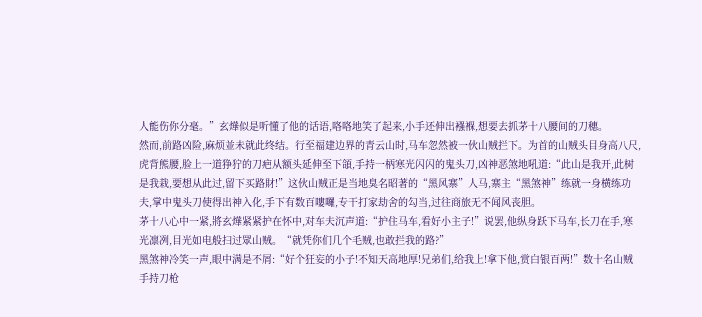人能伤你分毫。”玄燁似是听懂了他的话语,咯咯地笑了起来,小手还伸出襁褓,想要去抓茅十八腰间的刀穗。
然而,前路凶险,麻烦並未就此终结。行至福建边界的青云山时,马车忽然被一伙山贼拦下。为首的山贼头目身高八尺,虎背熊腰,脸上一道狰狞的刀疤从额头延伸至下頜,手持一柄寒光闪闪的鬼头刀,凶神恶煞地吼道:“此山是我开,此树是我栽,要想从此过,留下买路財!”这伙山贼正是当地臭名昭著的“黑风寨”人马,寨主“黑煞神”练就一身横练功夫,掌中鬼头刀使得出神入化,手下有数百嘍囉,专干打家劫舍的勾当,过往商旅无不闻风丧胆。
茅十八心中一紧,將玄燁紧紧护在怀中,对车夫沉声道:“护住马车,看好小主子!”说罢,他纵身跃下马车,长刀在手,寒光凛冽,目光如电般扫过眾山贼。“就凭你们几个毛贼,也敢拦我的路?”
黑煞神冷笑一声,眼中满是不屑:“好个狂妄的小子!不知天高地厚!兄弟们,给我上!拿下他,赏白银百两!”数十名山贼手持刀枪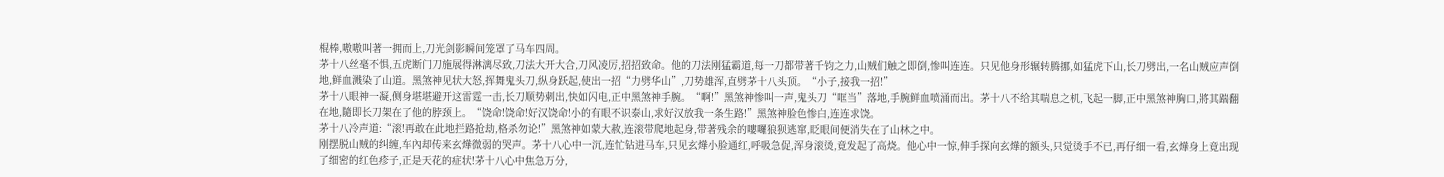棍棒,嗷嗷叫著一拥而上,刀光剑影瞬间笼罩了马车四周。
茅十八丝毫不惧,五虎断门刀施展得淋漓尽致,刀法大开大合,刀风凌厉,招招致命。他的刀法刚猛霸道,每一刀都带著千钧之力,山贼们触之即倒,惨叫连连。只见他身形辗转腾挪,如猛虎下山,长刀劈出,一名山贼应声倒地,鲜血溅染了山道。黑煞神见状大怒,挥舞鬼头刀,纵身跃起,使出一招“力劈华山”,刀势雄浑,直劈茅十八头顶。“小子,接我一招!”
茅十八眼神一凝,侧身堪堪避开这雷霆一击,长刀顺势刺出,快如闪电,正中黑煞神手腕。“啊!”黑煞神惨叫一声,鬼头刀“哐当”落地,手腕鲜血喷涌而出。茅十八不给其喘息之机,飞起一脚,正中黑煞神胸口,將其踹翻在地,隨即长刀架在了他的脖颈上。“饶命!饶命!好汉饶命!小的有眼不识泰山,求好汉放我一条生路!”黑煞神脸色惨白,连连求饶。
茅十八冷声道:“滚!再敢在此地拦路抢劫,格杀勿论!”黑煞神如蒙大赦,连滚带爬地起身,带著残余的嘍囉狼狈逃窜,眨眼间便消失在了山林之中。
刚摆脱山贼的纠缠,车內却传来玄燁微弱的哭声。茅十八心中一沉,连忙钻进马车,只见玄燁小脸通红,呼吸急促,浑身滚烫,竟发起了高烧。他心中一惊,伸手探向玄燁的额头,只觉烫手不已,再仔细一看,玄燁身上竟出现了细密的红色疹子,正是天花的症状!茅十八心中焦急万分,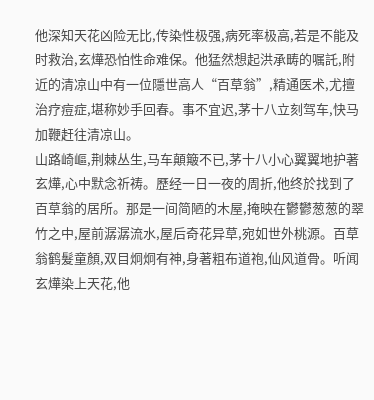他深知天花凶险无比,传染性极强,病死率极高,若是不能及时救治,玄燁恐怕性命难保。他猛然想起洪承畴的嘱託,附近的清凉山中有一位隱世高人“百草翁”,精通医术,尤擅治疗痘症,堪称妙手回春。事不宜迟,茅十八立刻驾车,快马加鞭赶往清凉山。
山路崎嶇,荆棘丛生,马车顛簸不已,茅十八小心翼翼地护著玄燁,心中默念祈祷。歷经一日一夜的周折,他终於找到了百草翁的居所。那是一间简陋的木屋,掩映在鬱鬱葱葱的翠竹之中,屋前潺潺流水,屋后奇花异草,宛如世外桃源。百草翁鹤髮童顏,双目炯炯有神,身著粗布道袍,仙风道骨。听闻玄燁染上天花,他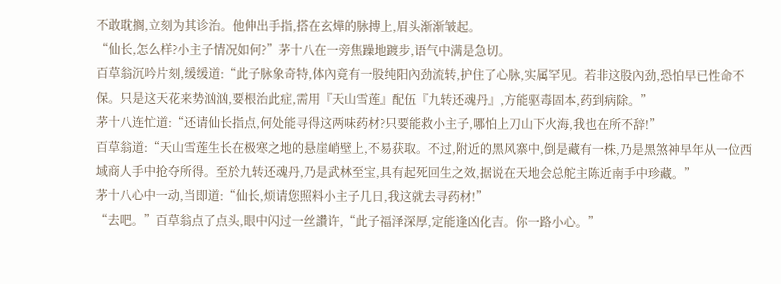不敢耽搁,立刻为其诊治。他伸出手指,搭在玄燁的脉搏上,眉头渐渐皱起。
“仙长,怎么样?小主子情况如何?”茅十八在一旁焦躁地踱步,语气中满是急切。
百草翁沉吟片刻,缓缓道:“此子脉象奇特,体內竟有一股纯阳內劲流转,护住了心脉,实属罕见。若非这股內劲,恐怕早已性命不保。只是这天花来势汹汹,要根治此症,需用『天山雪莲』配伍『九转还魂丹』,方能驱毒固本,药到病除。”
茅十八连忙道:“还请仙长指点,何处能寻得这两味药材?只要能救小主子,哪怕上刀山下火海,我也在所不辞!”
百草翁道:“天山雪莲生长在极寒之地的悬崖峭壁上,不易获取。不过,附近的黑风寨中,倒是藏有一株,乃是黑煞神早年从一位西域商人手中抢夺所得。至於九转还魂丹,乃是武林至宝,具有起死回生之效,据说在天地会总舵主陈近南手中珍藏。”
茅十八心中一动,当即道:“仙长,烦请您照料小主子几日,我这就去寻药材!”
“去吧。”百草翁点了点头,眼中闪过一丝讚许,“此子福泽深厚,定能逢凶化吉。你一路小心。”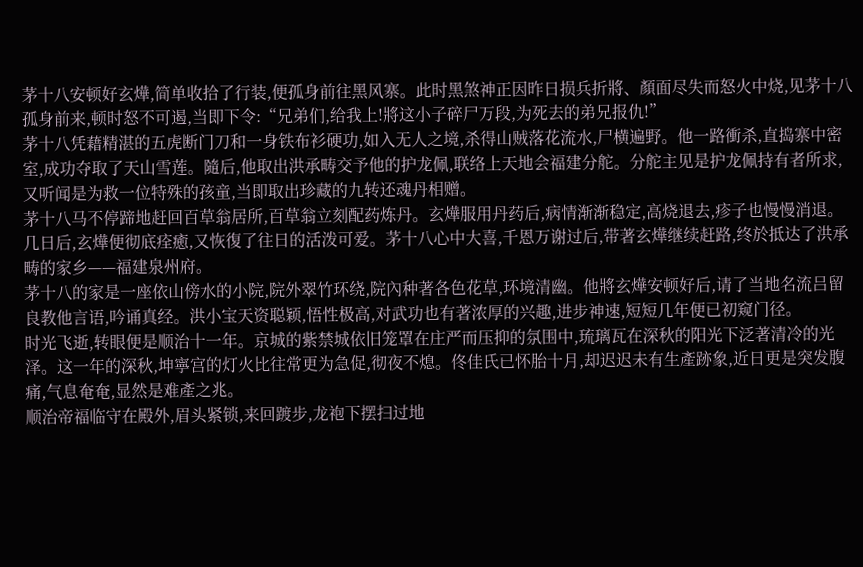茅十八安顿好玄燁,简单收拾了行装,便孤身前往黑风寨。此时黑煞神正因昨日损兵折將、顏面尽失而怒火中烧,见茅十八孤身前来,顿时怒不可遏,当即下令:“兄弟们,给我上!將这小子碎尸万段,为死去的弟兄报仇!”
茅十八凭藉精湛的五虎断门刀和一身铁布衫硬功,如入无人之境,杀得山贼落花流水,尸横遍野。他一路衝杀,直捣寨中密室,成功夺取了天山雪莲。隨后,他取出洪承畴交予他的护龙佩,联络上天地会福建分舵。分舵主见是护龙佩持有者所求,又听闻是为救一位特殊的孩童,当即取出珍藏的九转还魂丹相赠。
茅十八马不停蹄地赶回百草翁居所,百草翁立刻配药炼丹。玄燁服用丹药后,病情渐渐稳定,高烧退去,疹子也慢慢消退。几日后,玄燁便彻底痊癒,又恢復了往日的活泼可爱。茅十八心中大喜,千恩万谢过后,带著玄燁继续赶路,终於抵达了洪承畴的家乡——福建泉州府。
茅十八的家是一座依山傍水的小院,院外翠竹环绕,院內种著各色花草,环境清幽。他將玄燁安顿好后,请了当地名流吕留良教他言语,吟诵真经。洪小宝天资聪颖,悟性极高,对武功也有著浓厚的兴趣,进步神速,短短几年便已初窥门径。
时光飞逝,转眼便是顺治十一年。京城的紫禁城依旧笼罩在庄严而压抑的氛围中,琉璃瓦在深秋的阳光下泛著清冷的光泽。这一年的深秋,坤寧宫的灯火比往常更为急促,彻夜不熄。佟佳氏已怀胎十月,却迟迟未有生產跡象,近日更是突发腹痛,气息奄奄,显然是难產之兆。
顺治帝福临守在殿外,眉头紧锁,来回踱步,龙袍下摆扫过地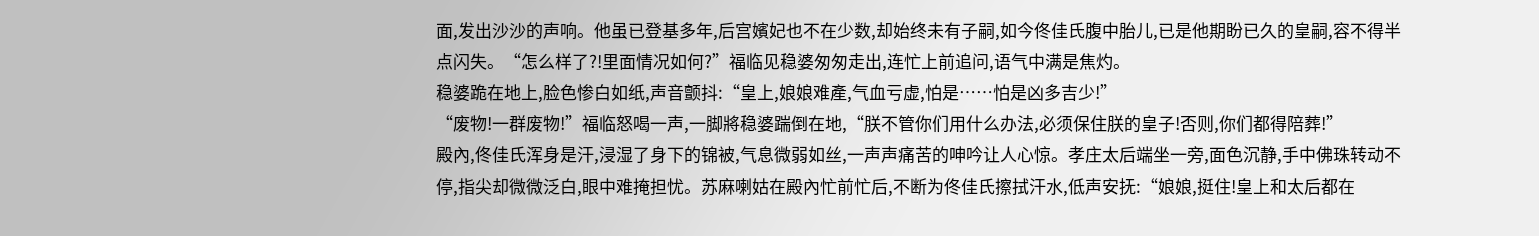面,发出沙沙的声响。他虽已登基多年,后宫嬪妃也不在少数,却始终未有子嗣,如今佟佳氏腹中胎儿,已是他期盼已久的皇嗣,容不得半点闪失。“怎么样了?!里面情况如何?”福临见稳婆匆匆走出,连忙上前追问,语气中满是焦灼。
稳婆跪在地上,脸色惨白如纸,声音颤抖:“皇上,娘娘难產,气血亏虚,怕是……怕是凶多吉少!”
“废物!一群废物!”福临怒喝一声,一脚將稳婆踹倒在地,“朕不管你们用什么办法,必须保住朕的皇子!否则,你们都得陪葬!”
殿內,佟佳氏浑身是汗,浸湿了身下的锦被,气息微弱如丝,一声声痛苦的呻吟让人心惊。孝庄太后端坐一旁,面色沉静,手中佛珠转动不停,指尖却微微泛白,眼中难掩担忧。苏麻喇姑在殿內忙前忙后,不断为佟佳氏擦拭汗水,低声安抚:“娘娘,挺住!皇上和太后都在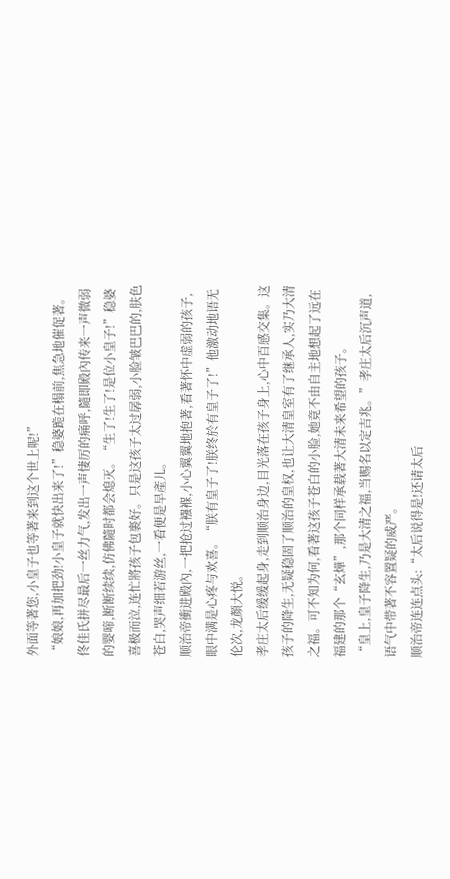外面等著您,小皇子也等著来到这个世上呢!”
“娘娘,再加把劲!小皇子就快出来了!”稳婆跪在榻前,焦急地催促著。
佟佳氏拼尽最后一丝力气,发出一声悽厉的痛呼,隨即殿內传来一声微弱的婴啼,断断续续,仿佛隨时都会熄灭。“生了!生了!是位小皇子!”稳婆喜极而泣,连忙將孩子包裹好。只是这孩子太过孱弱,小脸皱巴巴的,肤色苍白,哭声细若游丝,一看便是早產儿。
顺治帝衝进殿內,一把抢过襁褓,小心翼翼地抱著,看著怀中虚弱的孩子,眼中满是心疼与欢喜。“朕有皇子了!朕终於有皇子了!”他激动地语无伦次,龙顏大悦。
孝庄太后缓缓起身,走到顺治身边,目光落在孩子身上,心中百感交集。这孩子的降生,无疑稳固了顺治的皇权,也让大清皇室有了继承人,实乃大清之福。可不知为何,看著这孩子苍白的小脸,她竟不由自主地想起了远在福建的那个“玄燁”,那个同样承载著大清未来希望的孩子。
“皇上,皇子降生,乃是大清之福,当赐名以定吉兆。”孝庄太后沉声道,语气中带著不容置疑的威严。
顺治帝连连点头:“太后说得是!还请太后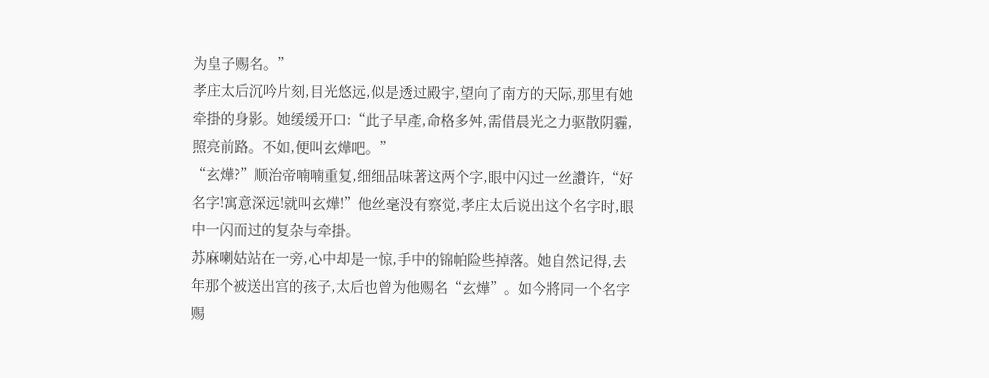为皇子赐名。”
孝庄太后沉吟片刻,目光悠远,似是透过殿宇,望向了南方的天际,那里有她牵掛的身影。她缓缓开口:“此子早產,命格多舛,需借晨光之力驱散阴霾,照亮前路。不如,便叫玄燁吧。”
“玄燁?”顺治帝喃喃重复,细细品味著这两个字,眼中闪过一丝讚许,“好名字!寓意深远!就叫玄燁!”他丝毫没有察觉,孝庄太后说出这个名字时,眼中一闪而过的复杂与牵掛。
苏麻喇姑站在一旁,心中却是一惊,手中的锦帕险些掉落。她自然记得,去年那个被送出宫的孩子,太后也曾为他赐名“玄燁”。如今將同一个名字赐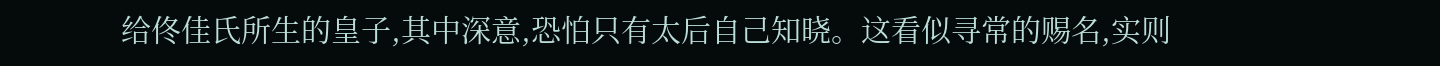给佟佳氏所生的皇子,其中深意,恐怕只有太后自己知晓。这看似寻常的赐名,实则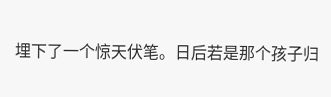埋下了一个惊天伏笔。日后若是那个孩子归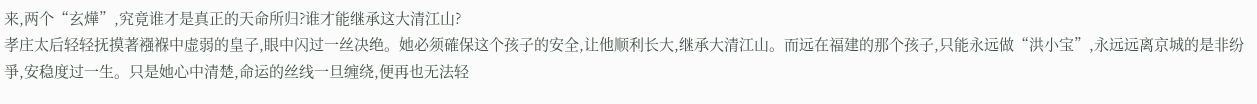来,两个“玄燁”,究竟谁才是真正的天命所归?谁才能继承这大清江山?
孝庄太后轻轻抚摸著襁褓中虚弱的皇子,眼中闪过一丝决绝。她必须確保这个孩子的安全,让他顺利长大,继承大清江山。而远在福建的那个孩子,只能永远做“洪小宝”,永远远离京城的是非纷爭,安稳度过一生。只是她心中清楚,命运的丝线一旦缠绕,便再也无法轻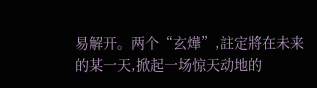易解开。两个“玄燁”,註定將在未来的某一天,掀起一场惊天动地的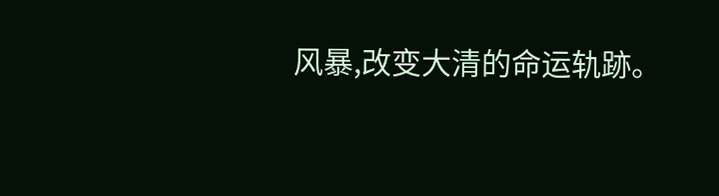风暴,改变大清的命运轨跡。